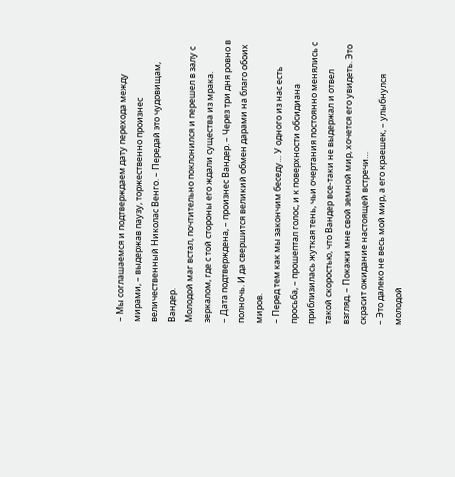– Мы соглашаемся и подтверждаем дату перехода между мирами, – выдержав паузу, торжественно произнес величественный Николас Венго. – Передай это чудовищам, Вандер.
Молодой маг встал, почтительно поклонился и перешел в залу с зеркалом, где с той стороны его ждали существа из мрака.
– Дата подтверждена, – произнес Вандер. – Через три дня ровно в полночь. И да свершится великий обмен дарами на благо обоих миров.
– Перед тем как мы закончим беседу… У одного из нас есть просьба, – прошептал голос, и к поверхности обсидиана приблизилась жуткая тень, чьи очертания постоянно менялись с такой скоростью, что Вандер все-таки не выдержал и отвел взгляд. – Покажи мне свой земной мир, хочется его увидеть. Это скрасит ожидание настоящей встречи…
– Это далеко не весь мой мир, а его краешек, – улыбнулся молодой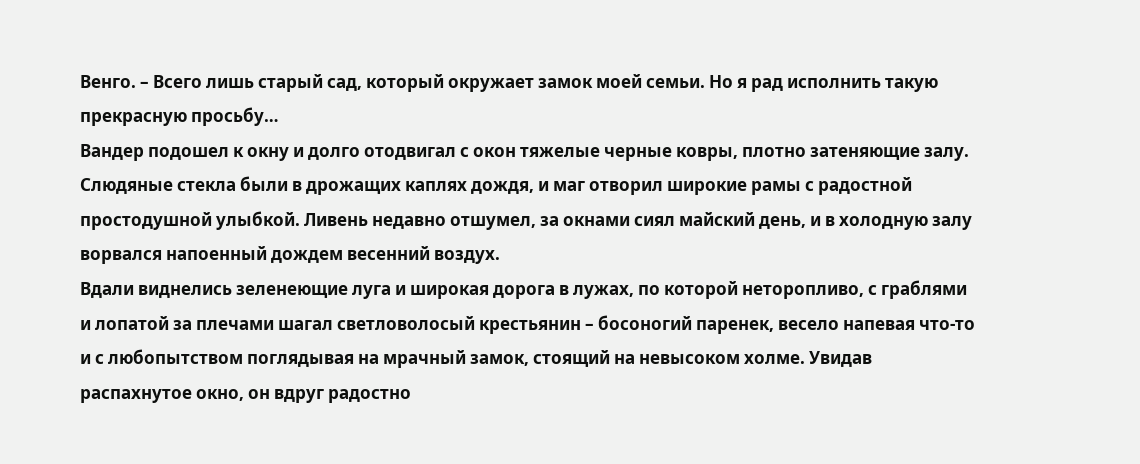Венго. – Всего лишь старый сад, который окружает замок моей семьи. Но я рад исполнить такую прекрасную просьбу…
Вандер подошел к окну и долго отодвигал с окон тяжелые черные ковры, плотно затеняющие залу. Слюдяные стекла были в дрожащих каплях дождя, и маг отворил широкие рамы с радостной простодушной улыбкой. Ливень недавно отшумел, за окнами сиял майский день, и в холодную залу ворвался напоенный дождем весенний воздух.
Вдали виднелись зеленеющие луга и широкая дорога в лужах, по которой неторопливо, с граблями и лопатой за плечами шагал светловолосый крестьянин – босоногий паренек, весело напевая что-то и с любопытством поглядывая на мрачный замок, стоящий на невысоком холме. Увидав распахнутое окно, он вдруг радостно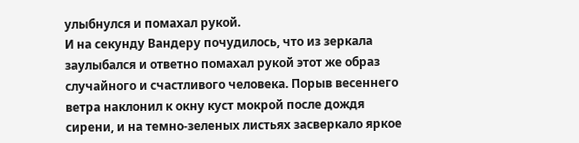улыбнулся и помахал рукой.
И на секунду Вандеру почудилось, что из зеркала заулыбался и ответно помахал рукой этот же образ случайного и счастливого человека. Порыв весеннего ветра наклонил к окну куст мокрой после дождя сирени, и на темно-зеленых листьях засверкало яркое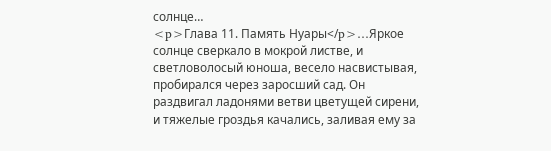солнце…
<p>Глава 11. Память Нуары</p>…Яркое солнце сверкало в мокрой листве, и светловолосый юноша, весело насвистывая, пробирался через заросший сад. Он раздвигал ладонями ветви цветущей сирени, и тяжелые гроздья качались, заливая ему за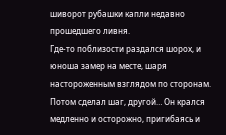шиворот рубашки капли недавно прошедшего ливня.
Где-то поблизости раздался шорох, и юноша замер на месте, шаря настороженным взглядом по сторонам. Потом сделал шаг, другой… Он крался медленно и осторожно, пригибаясь и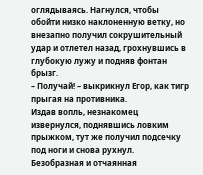оглядываясь. Нагнулся, чтобы обойти низко наклоненную ветку, но внезапно получил сокрушительный удар и отлетел назад, грохнувшись в глубокую лужу и подняв фонтан брызг.
– Получай! – выкрикнул Егор, как тигр прыгая на противника.
Издав вопль, незнакомец извернулся, поднявшись ловким прыжком, тут же получил подсечку под ноги и снова рухнул.
Безобразная и отчаянная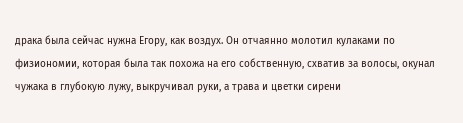драка была сейчас нужна Егору, как воздух. Он отчаянно молотил кулаками по физиономии, которая была так похожа на его собственную, схватив за волосы, окунал чужака в глубокую лужу, выкручивал руки, а трава и цветки сирени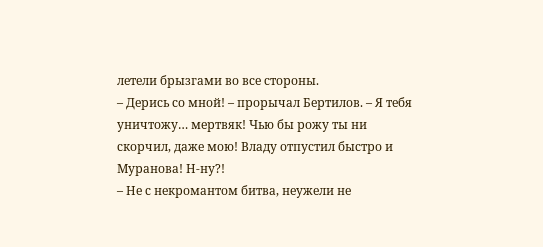летели брызгами во все стороны.
– Дерись со мной! – прорычал Бертилов. – Я тебя уничтожу… мертвяк! Чью бы рожу ты ни скорчил, даже мою! Владу отпустил быстро и Муранова! Н-ну?!
– Не с некромантом битва, неужели не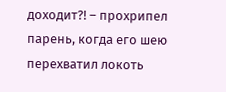доходит?! – прохрипел парень, когда его шею перехватил локоть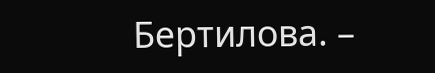Бертилова. –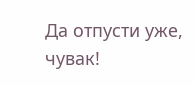Да отпусти уже, чувак!